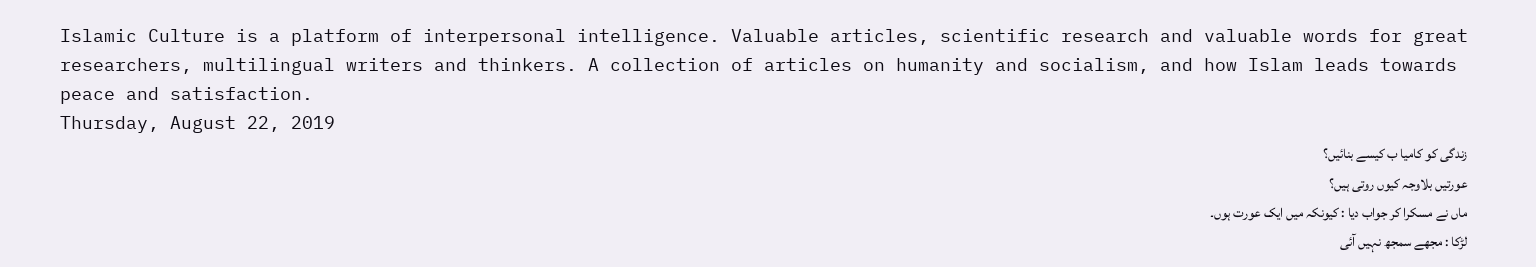Islamic Culture is a platform of interpersonal intelligence. Valuable articles, scientific research and valuable words for great researchers, multilingual writers and thinkers. A collection of articles on humanity and socialism, and how Islam leads towards peace and satisfaction.
Thursday, August 22, 2019
زندگی کو کامیا ب کیسے بنائیں؟
عورتیں بلاوجہ کیوں روتی ہیں؟
ماں نے مسکرا کر جواب دیا : کیونکہ میں ایک عورت ہوں۔
لڑکا : مجھے سمجھ نہیں آئی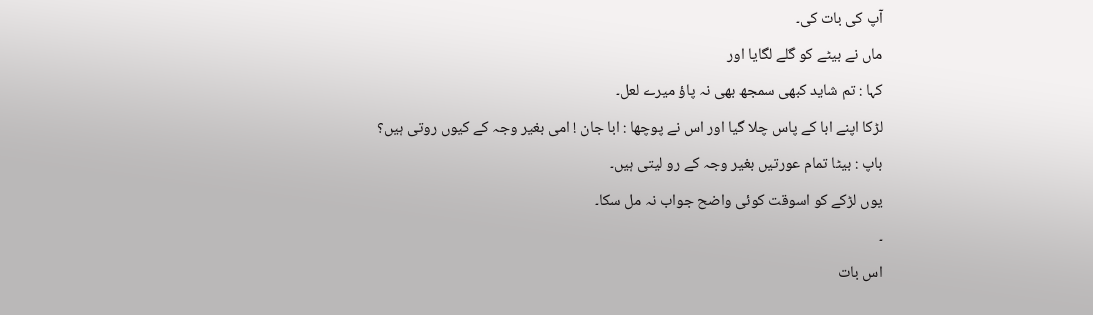آپ کی بات کی۔
ماں نے بیٹے کو گلے لگایا اور
کہا : تم شاید کبھی سمجھ بھی نہ پاؤ میرے لعل۔
لڑکا اپنے ابا کے پاس چلا گیا اور اس نے پوچھا : ابا جان ! امی بغیر وجہ کے کیوں روتی ہیں؟
باپ : بیٹا تمام عورتیں بغیر وجہ کے رو لیتی ہیں۔
یوں لڑکے کو اسوقت کوئی واضح جواب نہ مل سکا۔
۔
اس بات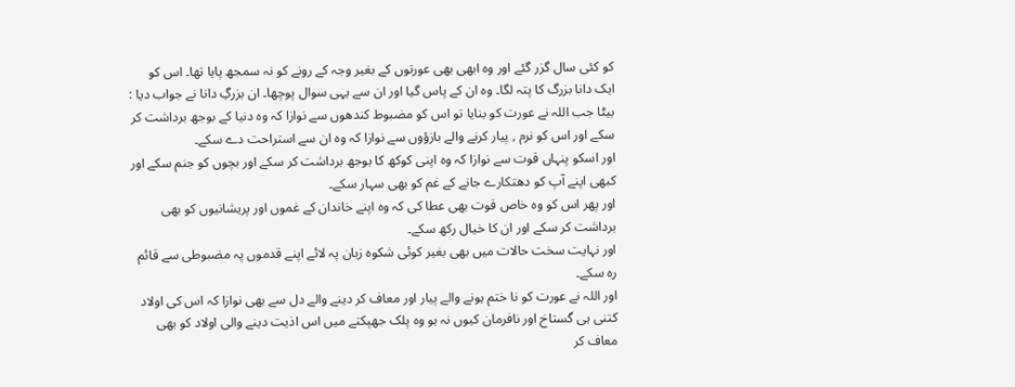کو کئی سال گزر گئے اور وہ ابھی بھی عورتوں کے بغیر وجہ کے رونے کو نہ سمجھ پایا تھا۔ اس کو ایک دانا بزرگ کا پتہ لگا۔ وہ ان کے پاس گیا اور ان سے یہی سوال پوچھا۔ ان بزرگِ دانا نے جواب دیا :
بیٹا جب اللہ نے عورت کو بنایا تو اس کو مضبوط کندھوں سے نوازا کہ وہ دنیا کے بوجھ برداشت کر سکے اور اس کو نرم , پیار کرنے والے بازؤوں سے نوازا کہ وہ ان سے استراحت دے سکے۔
اور اسکو پنہاں قوت سے نوازا کہ وہ اپنی کوکھ کا بوجھ برداشت کر سکے اور بچوں کو جنم سکے اور کبھی اپنے آپ کو دھتکارے جانے کے غم کو بھی سہار سکے۔
اور پھر اس کو وہ خاص قوت بھی عطا کی کہ وہ اپنے خاندان کے غموں اور پریشانیوں کو بھی برداشت کر سکے اور ان کا خیال رکھ سکے۔
اور نہایت سخت حالات میں بھی بغیر کوئی شکوہ زبان پہ لائے اپنے قدموں پہ مضبوطی سے قائم رہ سکے۔
اور اللہ نے عورت کو نا ختم ہونے والے پیار اور معاف کر دینے والے دل سے بھی نوازا کہ اس کی اولاد کتنی ہی گستاخ اور نافرمان کیوں نہ ہو وہ پلک جھپکتے میں اس اذیت دینے والی اولاد کو بھی معاف کر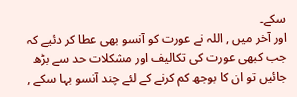سکے۔
اور آخر میں , اللہ نے عورت کو آنسو بھی عطا کر دئیے کہ جب کبھی عورت کی تکالیف اور مشکلات حد سے بڑھ جائیں تو ان کا بوجھ کم کرنے کے لئے چند آنسو بہا سکے ,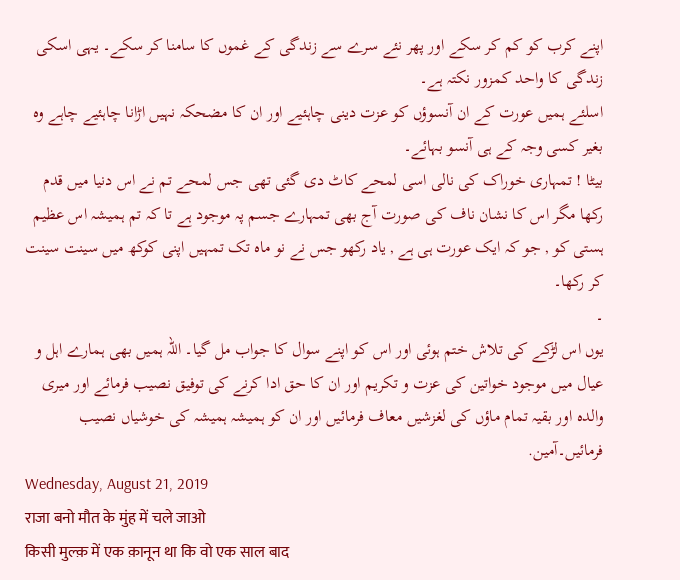اپنے کرب کو کم کر سکے اور پھر نئے سرے سے زندگی کے غموں کا سامنا کر سکے۔ یہی اسکی زندگی کا واحد کمزور نکتہ ہے۔
اسلئے ہمیں عورت کے ان آنسوؤں کو عزت دینی چاہئیے اور ان کا مضحکہ نہیں اڑانا چاہئیے چاہے وہ بغیر کسی وجہ کے ہی آنسو بہائے۔
بیٹا ! تمہاری خوراک کی نالی اسی لمحے کاٹ دی گئی تھی جس لمحے تم نے اس دنیا میں قدم رکھا مگر اس کا نشان ناف کی صورت آج بھی تمہارے جسم پہ موجود ہے تا کہ تم ہمیشہ اس عظیم ہستی کو , جو کہ ایک عورت ہی ہے , یاد رکھو جس نے نو ماہ تک تمہیں اپنی کوکھ میں سینت سینت کر رکھا۔
۔
یوں اس لڑکے کی تلاش ختم ہوئی اور اس کو اپنے سوال کا جواب مل گیا۔ اللہ ہمیں بھی ہمارے اہل و عیال میں موجود خواتین کی عزت و تکریم اور ان کا حق ادا کرنے کی توفیق نصیب فرمائے اور میری والدہ اور بقیہ تمام ماؤں کی لغزشیں معاف فرمائیں اور ان کو ہمیشہ ہمیشہ کی خوشیاں نصیب فرمائیں۔آمین.
Wednesday, August 21, 2019
राजा बनो मौत के मुंह में चले जाओ
किसी मुल्क़ में एक क़ानून था कि वो एक साल बाद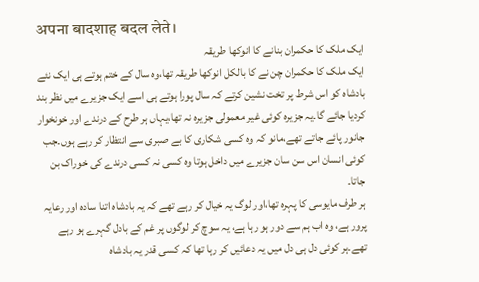अपना बादशाह बदल लेते।
ایک ملک کا حکمران بنانے کا انوکھا طریقہ
ایک ملک کا حکمران چن نے کا بالکل انوکھا طریقہ تھا،وہ سال کے ختم ہوتے ہی ایک نئے بادشاہ کو اس شرط پر تخت نشین کرتے کہ سال پورا ہوتے ہی اسے ایک جزیرے میں نظر بند کردیا جائے گا۔یہ جزیرہ کوئی غیر معمولی جزیرہ نہ تھا،یہاں ہر طرح کے درندے اور خونخوار جانور پائے جاتے تھے،مانو کہ وہ کسی شکاری کا بے صبری سے انتظار کر رہے ہوں۔جب کوئی انسان اس سن سان جزیرے میں داخل ہوتا وہ کسی نہ کسی درندے کی خوراک بن جاتا۔
ہر طرف مایوسی کا پہرہ تھا،اور لوگ یہ خیال کر رہے تھے کہ یہ بادشاہ اتنا سادہ اور رعایہ پرور ہے، وہ اب ہم سے دور ہو رہا ہے، یہ سوچ کر لوگوں پر غم کے بادل گہرے ہو رہے تھے۔ہر کوئی دل ہی دل میں یہ دعائیں کر رہا تھا کہ کسی قدر یہ بادشاہ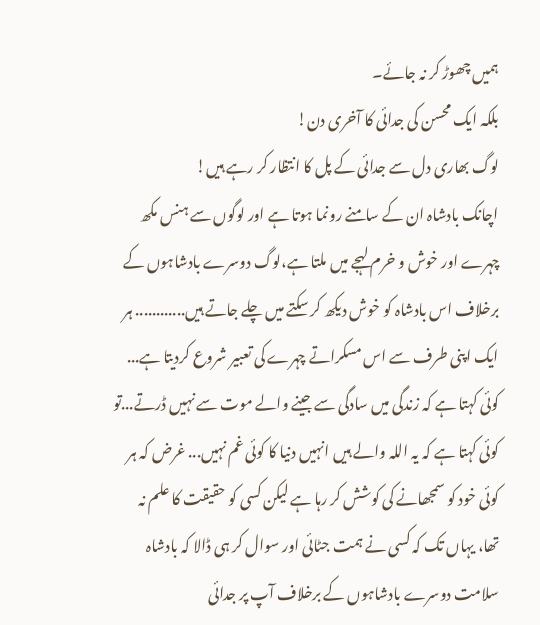ہمیں چھوڑ کر نہ جائے۔
بلکہ ایک محسن کی جدائی کا آخری دن!
لوگ بھاری دل سے جدائی کے پل کا انتظار کر رہے ہیں!
اچانک بادشاہ ان کے سامنے رونما ہوتا ہے اور لوگوں سے ہنس مکھ چہرے اور خوش و خرم لہجے میں ملتا ہے،لوگ دوسرے بادشاہوں کے برخلاف اس بادشاہ کو خوش دیکھ کر سکتے میں چلے جاتے ہیں............ ہر ایک اپنی طرف سے اس مسکراتے چہرے کی تعبیر شروع کردیتا ہے... کوئی کہتا ہے کہ زندگی میں سادگی سے جینے والے موت سے نہیں ڈرتے...تو کوئی کہتا ہے کہ یہ اللہ والے ہیں انہیں دنیا کا کوئی غم نہیں... غرض کہ ہر کوئی خود کو سمجھانے کی کوشش کر رہا ہے لیکن کسی کو حقیقت کا علم نہ تھا، یہاں تک کہ کسی نے ہمت جٹائی اور سوال کر ہی ڈالا کہ بادشاہ سلامت دوسرے بادشاہوں کے برخلاف آپ پر جدائی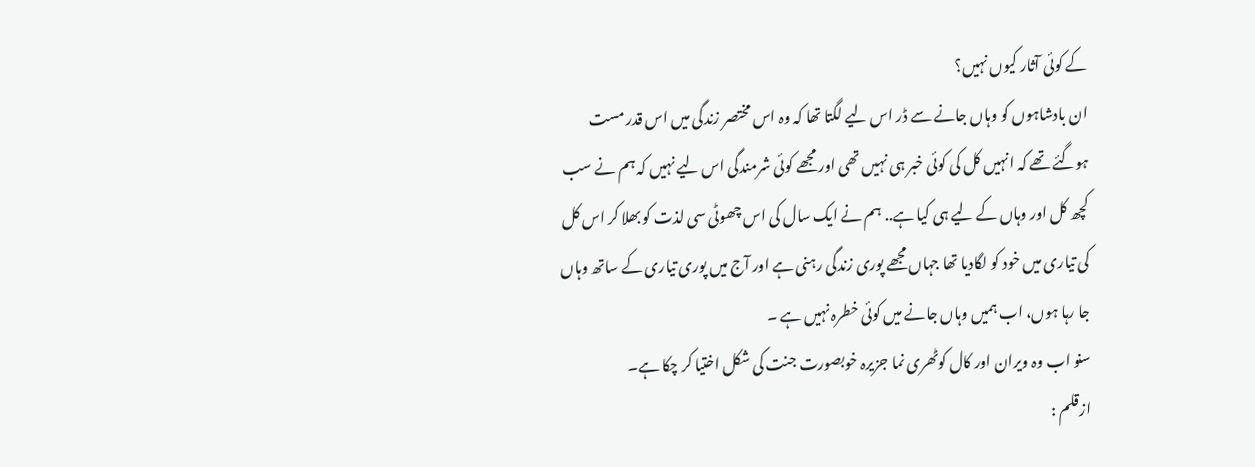کے کوئی آثار کیوں نہیں؟
ان بادشاہوں کو وہاں جانے سے ڈر اس لیے لگتا تھا کہ وہ اس مختصر زندگی میں اس قدر مست ہوگئے تھے کہ انہیں کل کی کوئی خبر ہی نہیں تھی اور مجھے کوئی شرمندگی اس لیے نہیں کہ ہم نے سب کچھ کل اور وہاں کے لیے ہی کیا ہے.. ہم نے ایک سال کی اس چھوٹی سی لذت کو بھلا کر اس کل کی تیاری میں خود کو لگادیا تھا جہاں مجھے پوری زندگی رہنی ہے اور آج میں پوری تیاری کے ساتھ وہاں جا رہا ہوں، اب ہمیں وہاں جانے میں کوئی خطرہ نہیں ہے ۔
سنو اب وہ ویران اور کال کوٹھری نما جزیرہ خوبصورت جنت کی شکل اختیا کر چکا ہے۔
ازقلم :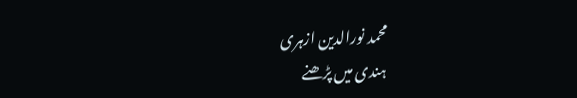محمد نورالدین ازہری
ہندی میں پڑھنے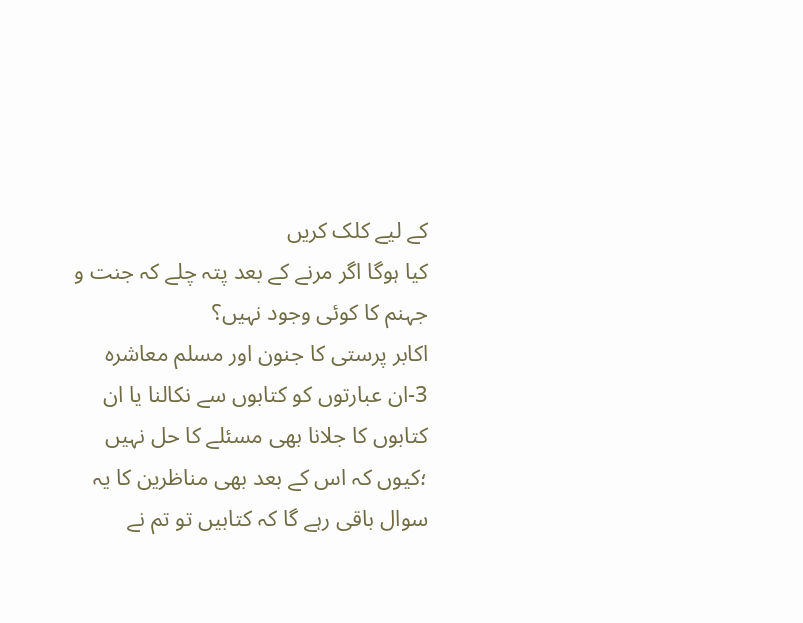کے لیے کلک کریں
کیا ہوگا اگر مرنے کے بعد پتہ چلے کہ جنت و جہنم کا کوئی وجود نہیں؟
اکابر پرستی کا جنون اور مسلم معاشرہ
3-ان عبارتوں کو کتابوں سے نکالنا یا ان کتابوں کا جلانا بھی مسئلے کا حل نہیں ؛کیوں کہ اس کے بعد بھی مناظرین کا یہ سوال باقی رہے گا کہ کتابیں تو تم نے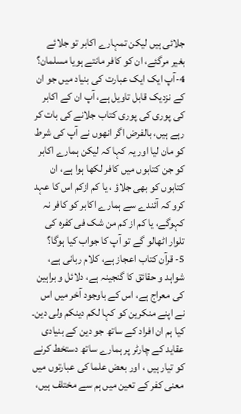جلائی ہیں لیکن تمہارے اکابر تو جلائے بغیر مرگئے، ان کو کافر مانتے ہویا مسلمان؟
4-آپ ایک ایک عبارت کی بنیاد میں جو ان کے نزدیک قابل تاویل ہے، آپ ان کے اکابر کی پوری کی پوری کتاب جلانے کی بات کر رہے ہیں، بالفرض اگر انھوں نے آپ کی شرط کو مان لیا اور یہ کہا کہ لیکن ہمارے اکابر کو جن کتابوں میں کافر لکھا ہوا ہے، ان کتابوں کو بھی جلاؤ ، یا کم ازکم اس کا عہد کرو کہ آئندے سے ہمارے اکابر کو کافر نہ کہوگے، یا کم از کم من شک فی کفرہ کی تلوار اٹھالو گے تو آپ کا جواب کیا ہوگا؟
5- قرآن کتاب اعجاز ہے، کلام ربانی ہے، شواہد و حقائق کا گنجینہ ہے، دلائل و براہین کی معراج ہے، اس کے باوجود آخر میں اس نے اپنے منکرین کو کہا لکم دینکم ولی دین۔ کیا ہم ان افراد کے ساتھ جو دین کے بنیادی عقاید کے چارٹر پر ہمارے ساتھ دستخط کرنے کو تیار ہیں ، اور بعض علما کی عبارتوں میں معنی کفر کے تعین میں ہم سے مختلف ہیں،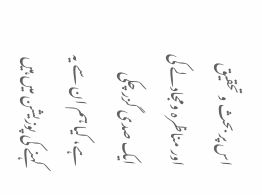اس پر بحث و تحقیق اور مناظرہ ومجادلے کی ایک صدی گزر چکی ہے، کیا ہم ان سے یہ کہنے کی پوزیشن میں ہیں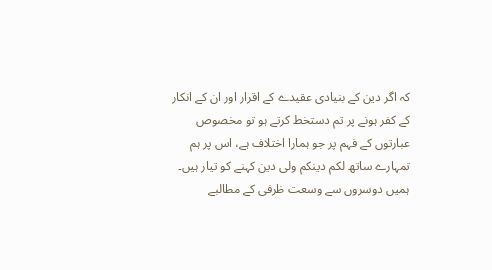کہ اگر دین کے بنیادی عقیدے کے اقرار اور ان کے انکار کے کفر ہونے پر تم دستخط کرتے ہو تو مخصوص عبارتوں کے فہم پر جو ہمارا اختلاف ہے، اس پر ہم تمہارے ساتھ لکم دینکم ولی دین کہنے کو تیار ہیں۔
ہمیں دوسروں سے وسعت ظرفی کے مطالبے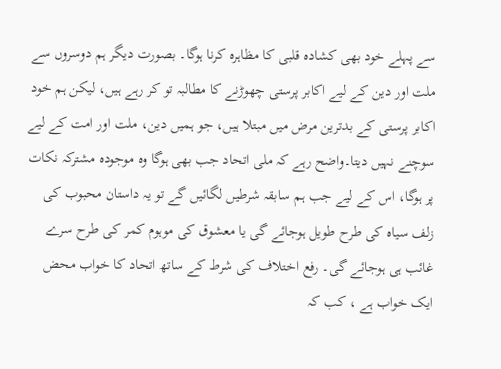سے پہلے خود بھی کشادہ قلبی کا مظاہرہ کرنا ہوگا۔ بصورت دیگر ہم دوسروں سے ملت اور دین کے لیے اکابر پرستی چھوڑنے کا مطالبہ تو کر رہے ہیں، لیکن ہم خود اکابر پرستی کے بدترین مرض میں مبتلا ہیں، جو ہمیں دین، ملت اور امت کے لیے سوچنے نہیں دیتا۔واضح رہے کہ ملی اتحاد جب بھی ہوگا وہ موجودہ مشترکہ نکات پر ہوگا، اس کے لیے جب ہم سابقہ شرطیں لگائیں گے تو یہ داستان محبوب کی زلف سیاہ کی طرح طویل ہوجائے گی یا معشوق کی موہوم کمر کی طرح سرے غائب ہی ہوجائے گی۔ رفع اختلاف کی شرط کے ساتھ اتحاد کا خواب محض ایک خواب ہے ، کب کہ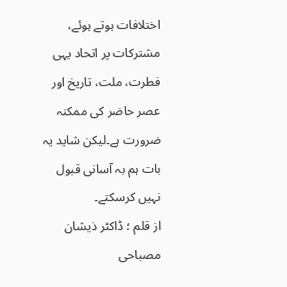اختلافات ہوتے ہوئے، مشترکات پر اتحاد یہی فطرت، ملت، تاریخ اور عصر حاضر کی ممکنہ ضرورت ہے۔لیکن شاید یہ بات ہم بہ آسانی قبول نہیں کرسکتے۔
از قلم ؛ ڈاکٹر ذیشان مصباحی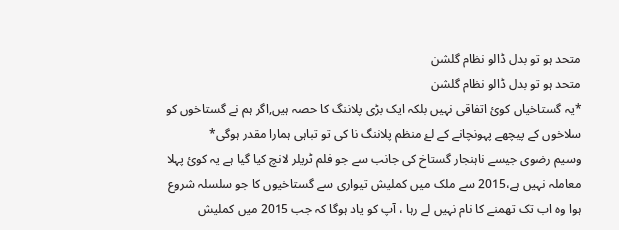متحد ہو تو بدل ڈالو نظام گلشن
متحد ہو تو بدل ڈالو نظام گلشن
*یہ گستاخیاں کوئ اتفاقی نہیں بلکہ ایک بڑی پلاننگ کا حصہ ہیں,اگر ہم نے گستاخوں کو سلاخوں کے پیچھے پہونچانے کے لۓ منظم پلاننگ نا کی تو تباہی ہمارا مقدر ہوگی*
وسیم رضوی جیسے ناہنجار گستاخ کی جانب سے جو فلم ٹریلر لانچ کیا گیا ہے یہ کوئ پہلا معاملہ نہیں ہے،2015 سے ملک میں کملیش تیواری سے گستاخیوں کا جو سلسلہ شروع ہوا وہ اب تک تھمنے کا نام نہیں لے رہا ، آپ کو یاد ہوگا کہ جب 2015 میں کملیش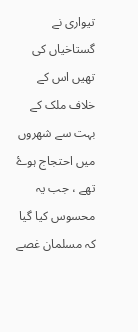تیواری نے گستاخیاں کی تھیں اس کے خلاف ملک کے بہت سے شھروں میں احتجاج ہوۓ تھے ، جب یہ محسوس کیا گیا کہ مسلمان غصے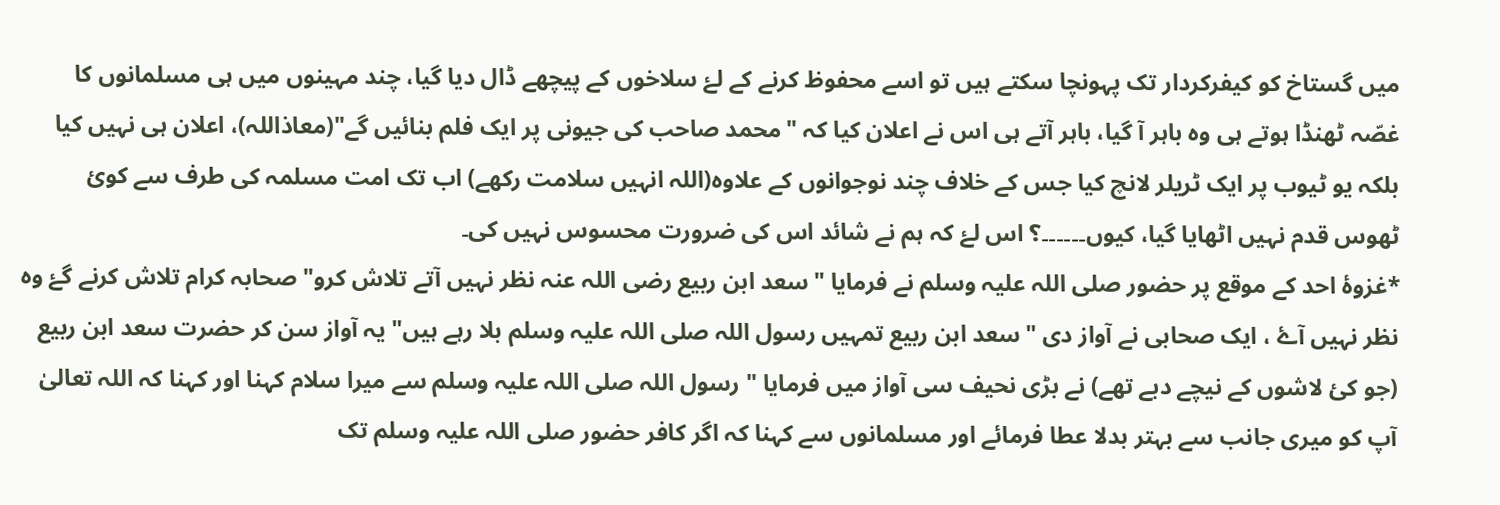میں گستاخ کو کیفرکردار تک پہونچا سکتے ہیں تو اسے محفوظ کرنے کے لۓ سلاخوں کے پیچھے ڈال دیا گیا، چند مہینوں میں ہی مسلمانوں کا غصّہ ٹھنڈا ہوتے ہی وہ باہر آ گیا، باہر آتے ہی اس نے اعلان کیا کہ "محمد صاحب کی جیونی پر ایک فلم بنائیں گے"(معاذاللہ)، اعلان ہی نہیں کیا بلکہ یو ٹیوب پر ایک ٹریلر لانچ کیا جس کے خلاف چند نوجوانوں کے علاوہ(اللہ انہیں سلامت رکھے) اب تک امت مسلمہ کی طرف سے کوئ ٹھوس قدم نہیں اٹھایا گیا، کیوں۔۔۔۔۔۔؟ اس لۓ کہ ہم نے شائد اس کی ضرورت محسوس نہیں کی۔
*غزوۂ احد کے موقع پر حضور صلی اللہ علیہ وسلم نے فرمایا "سعد ابن ربیع رضی اللہ عنہ نظر نہیں آتے تلاش کرو" صحابہ کرام تلاش کرنے گۓ وہ نظر نہیں آۓ ، ایک صحابی نے آواز دی "سعد ابن ربیع تمہیں رسول اللہ صلی اللہ علیہ وسلم بلا رہے ہیں" یہ آواز سن کر حضرت سعد ابن ربیع (جو کئ لاشوں کے نیچے دبے تھے) نے بڑی نحیف سی آواز میں فرمایا " رسول اللہ صلی اللہ علیہ وسلم سے میرا سلام کہنا اور کہنا کہ اللہ تعالیٰ آپ کو میری جانب سے بہتر بدلا عطا فرمائے اور مسلمانوں سے کہنا کہ اگر کافر حضور صلی اللہ علیہ وسلم تک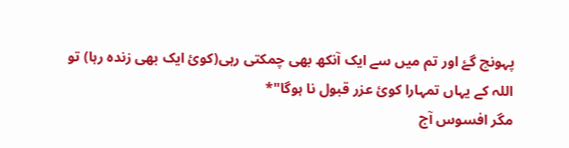پہونچ گۓ اور تم میں سے ایک آنکھ بھی چمکتی رہی(کوئ ایک بھی زندہ رہا) تو اللہ کے یہاں تمہارا کوئ عزر قبول نا ہوگا"*
مگر افسوس آج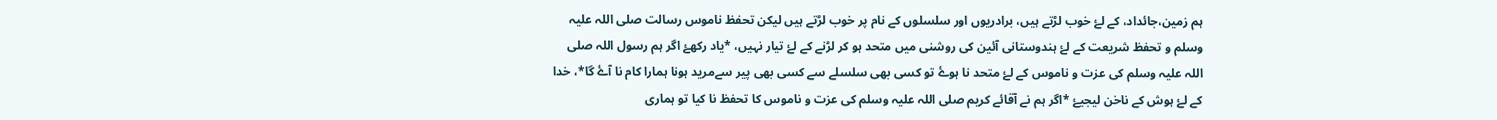ہم زمین،جائداد، کے لۓ خوب لڑتے ہیں، برادریوں اور سلسلوں کے نام پر خوب لڑتے ہیں لیکن تحفظ ناموس رسالت صلی اللہ علیہ وسلم و تحفظ شریعت کے لۓ ہندوستانی آئین کی روشنی میں متحد ہو کر لڑنے کے لۓ تیار نہیں، *یاد رکھۓ اگر ہم رسول اللہ صلی اللہ علیہ وسلم کی عزت و ناموس کے لۓ متحد نا ہوۓ تو کسی بھی سلسلے سے کسی بھی پیر سےمرید ہونا ہمارا کام نا آۓ گا*، خدا کے لۓ ہوش کے ناخن لیجیۓ *اگر ہم نے آقائے کریم صلی اللہ علیہ وسلم کی عزت و ناموس کا تحفظ نا کیا تو ہماری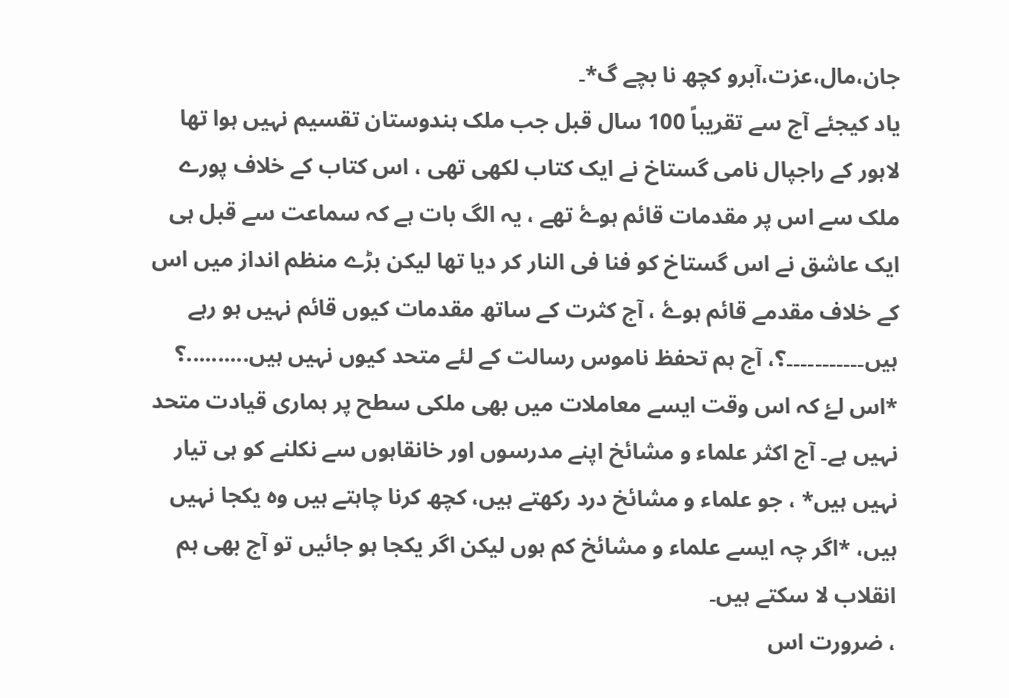جان،مال،عزت،آبرو کچھ نا بچے گ*۔
یاد کیجئے آج سے تقریباً 100 سال قبل جب ملک ہندوستان تقسیم نہیں ہوا تھا لاہور کے راجپال نامی گستاخ نے ایک کتاب لکھی تھی ، اس کتاب کے خلاف پورے ملک سے اس پر مقدمات قائم ہوۓ تھے ، یہ الگ بات ہے کہ سماعت سے قبل ہی ایک عاشق نے اس گستاخ کو فنا فی النار کر دیا تھا لیکن بڑے منظم انداز میں اس کے خلاف مقدمے قائم ہوۓ ، آج کثرت کے ساتھ مقدمات کیوں قائم نہیں ہو رہے ہیں۔۔۔۔۔۔۔۔۔۔۔؟، آج ہم تحفظ ناموس رسالت کے لئے متحد کیوں نہیں ہیں..........؟
*اس لۓ کہ اس وقت ایسے معاملات میں بھی ملکی سطح پر ہماری قیادت متحد نہیں ہے۔ آج اکثر علماء و مشائخ اپنے مدرسوں اور خانقاہوں سے نکلنے کو ہی تیار نہیں ہیں* ، جو علماء و مشائخ درد رکھتے ہیں، کچھ کرنا چاہتے ہیں وہ یکجا نہیں ہیں، *اگر چہ ایسے علماء و مشائخ کم ہوں لیکن اگر یکجا ہو جائیں تو آج بھی ہم انقلاب لا سکتے ہیں۔
، ضرورت اس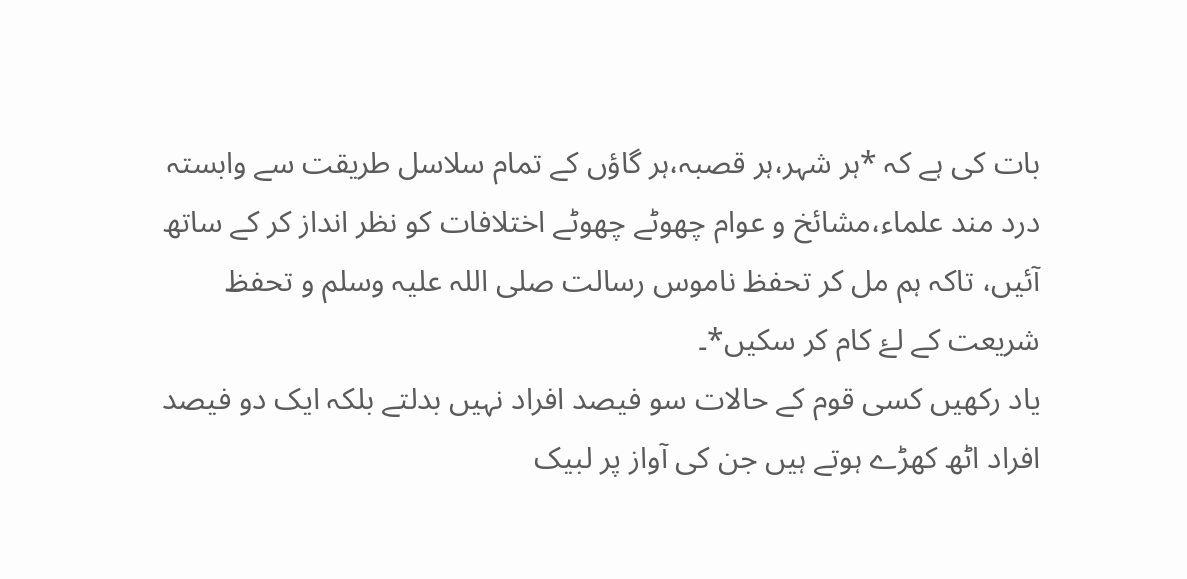بات کی ہے کہ *ہر شہر،ہر قصبہ،ہر گاؤں کے تمام سلاسل طریقت سے وابستہ درد مند علماء،مشائخ و عوام چھوٹے چھوٹے اختلافات کو نظر انداز کر کے ساتھ آئیں، تاکہ ہم مل کر تحفظ ناموس رسالت صلی اللہ علیہ وسلم و تحفظ شریعت کے لۓ کام کر سکیں*۔
یاد رکھیں کسی قوم کے حالات سو فیصد افراد نہیں بدلتے بلکہ ایک دو فیصد افراد اٹھ کھڑے ہوتے ہیں جن کی آواز پر لبیک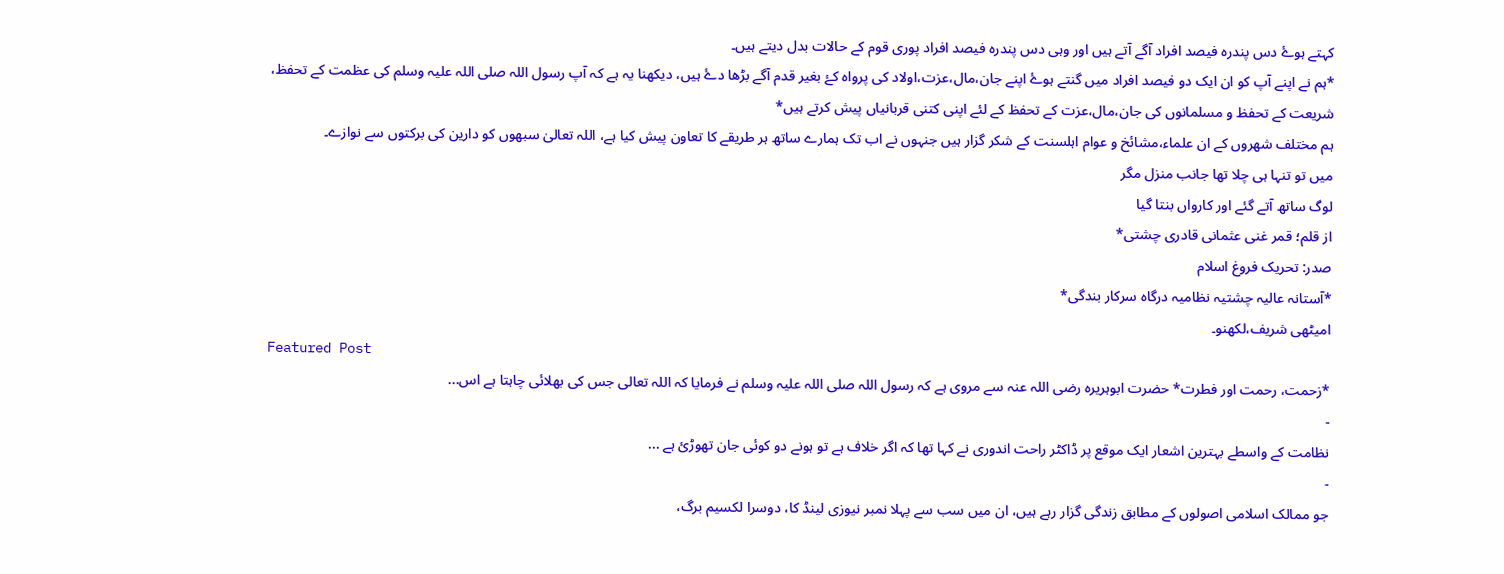کہتے ہوۓ دس پندرہ فیصد افراد آگے آتے ہیں اور وہی دس پندرہ فیصد افراد پوری قوم کے حالات بدل دیتے ہیں۔
*ہم نے اپنے آپ کو ان ایک دو فیصد افراد میں گنتے ہوۓ اپنے جان،مال،عزت،اولاد کی پرواہ کۓ بغیر قدم آگے بڑھا دۓ ہیں، دیکھنا یہ ہے کہ آپ رسول اللہ صلی اللہ علیہ وسلم کی عظمت کے تحفظ، شریعت کے تحفظ و مسلمانوں کی جان،مال،عزت کے تحفظ کے لئے اپنی کتنی قربانیاں پیش کرتے ہیں*
ہم مختلف شھروں کے ان علماء،مشائخ و عوام اہلسنت کے شکر گزار ہیں جنہوں نے اب تک ہمارے ساتھ ہر طریقے کا تعاون پیش کیا ہے، اللہ تعالیٰ سبھوں کو دارین کی برکتوں سے نوازے۔
میں تو تنہا ہی چلا تھا جانب منزل مگر
لوگ ساتھ آتے گئے اور کارواں بنتا گیا
از قلم؛ قمر غنی عثمانی قادری چشتی*
صدر: تحریک فروغ اسلام
*آستانہ عالیہ چشتیہ نظامیہ درگاہ سرکار بندگی*
امیٹھی شریف،لکھنو۔
Featured Post
*زحمت، رحمت اور فطرت* حضرت ابوہریرہ رضی اللہ عنہ سے مروی ہے کہ رسول اللہ صلی اللہ علیہ وسلم نے فرمایا کہ اللہ تعالی جس کی بھلائی چاہتا ہے اس...
-
نظامت کے واسطے بہترین اشعار ایک موقع پر ڈاکٹر راحت اندوری نے کہا تھا کہ اگر خلاف ہے تو ہونے دو کوئی جان تھوڑئ ہے ...
-
جو ممالک اسلامی اصولوں کے مطابق زندگی گزار رہے ہیں، ان میں سب سے پہلا نمبر نیوزی لینڈ کا، دوسرا لکسیم برگ،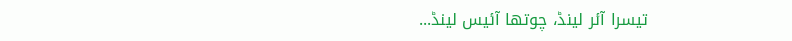تیسرا آئر لینڈ، چوتھا آئیس لینڈ...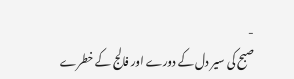-
صبح کی سیر دل کے دورے اور فالج کے خطرے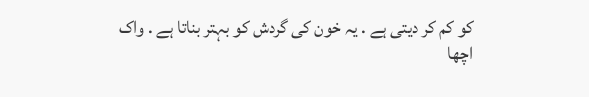کو کم کر دیتی ہے . یہ خون کی گردش کو بہتر بناتا ہے . واک اچھا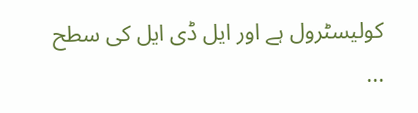کولیسٹرول ہے اور ایل ڈی ایل کی سطح ...